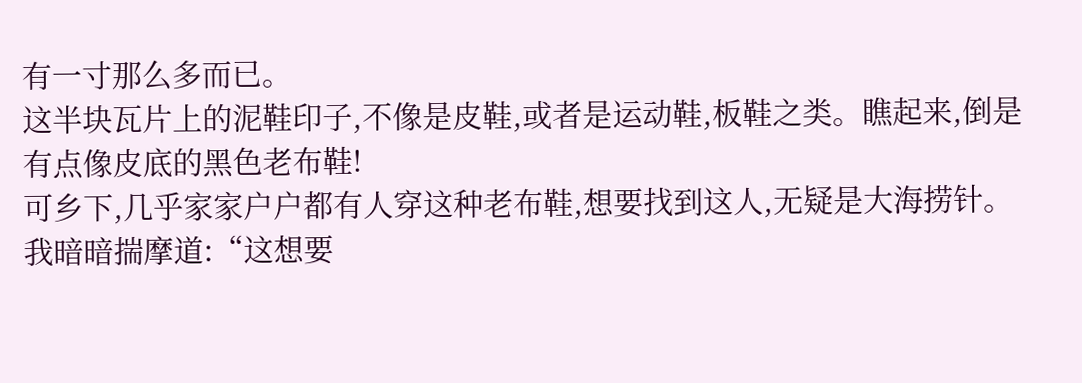有一寸那么多而已。
这半块瓦片上的泥鞋印子,不像是皮鞋,或者是运动鞋,板鞋之类。瞧起来,倒是有点像皮底的黑色老布鞋!
可乡下,几乎家家户户都有人穿这种老布鞋,想要找到这人,无疑是大海捞针。
我暗暗揣摩道:“这想要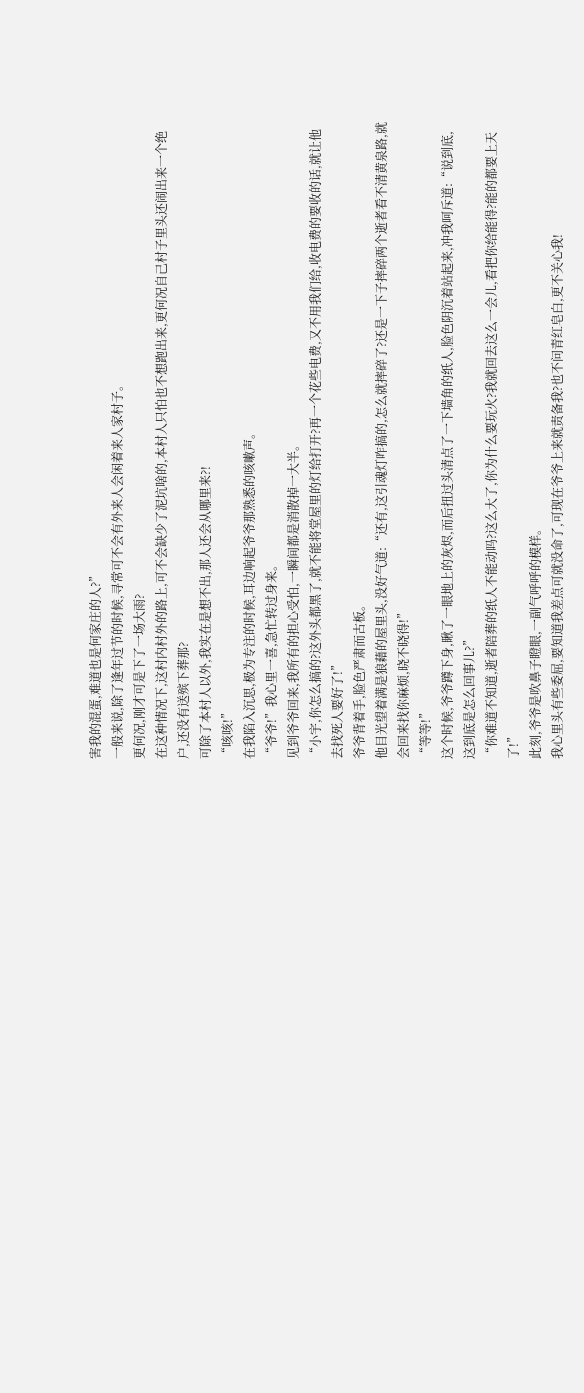害我的混蛋,难道也是何家庄的人?”
一般来说,除了逢年过节的时候,寻常可不会有外来人会闲着来人家村子。
更何况,刚才可是下了一场大雨?
在这种情况下,这村内村外的路上,可不会缺少了泥坑啥的,本村人只怕也不想跑出来,更何况自己村子里头还闹出来一个绝户,还没有送殡下葬那?
可除了本村人以外,我实在是想不出,那人还会从哪里来?!
“咳咳!”
在我陷入沉思,极为专注的时候,耳边响起爷爷那熟悉的咳嗽声。
“爷爷!”我心里一喜,急忙转过身来。
见到爷爷回来,我所有的担心受怕,一瞬间都是消散掉一大半。
“小宇,你怎么搞的?这外头都黑了,就不能将堂屋里的灯给打开?再一个花些电费,又不用我们给,收电费的要收的话,就让他去找死人要好了!”
爷爷背着手,脸色严肃而古板。
他目光望着满是狼藉的屋里头,没好气道:“还有,这引魂灯咋搞的,怎么就摔碎了?还是一下子摔碎两个逝者看不清黄泉路,就会回来找你麻烦,晓不晓得!”
“等等!”
这个时候,爷爷蹲下身,瞅了一眼地上的灰烬,而后扭过头清点了一下墙角的纸人,脸色阴沉着站起来,冲我呵斥道:“说到底,这到底是怎么回事儿?”
“你难道不知道,逝者陪葬的纸人不能动吗?这么大了,你为什么要玩火?我就回去这么一会儿,看把你给能得?能的都要上天了!”
此刻,爷爷是吹鼻子瞪眼,一副气呼呼的模样。
我心里头有些委屈,要知道我差点可就没命了,可现在爷爷上来就责备我?也不问青红皂白,更不关心我!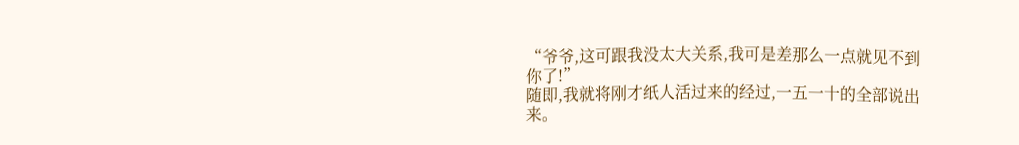“爷爷,这可跟我没太大关系,我可是差那么一点就见不到你了!”
随即,我就将刚才纸人活过来的经过,一五一十的全部说出来。